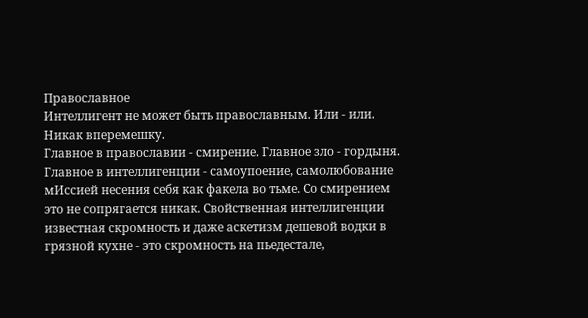Православное
Интеллигент не может быть православным. Или - или. Никак вперемешку.
Главное в православии - смирение. Главное зло - гордыня.
Главное в интеллигенции - самоупоение, самолюбование мИссией несения себя как факела во тьме. Со смирением это не сопрягается никак. Свойственная интеллигенции известная скромность и даже аскетизм дешевой водки в грязной кухне - это скромность на пьедестале,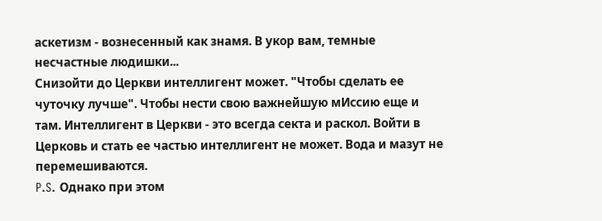аскетизм - вознесенный как знамя. В укор вам, темные несчастные людишки...
Снизойти до Церкви интеллигент может. "Чтобы сделать ее чуточку лучше". Чтобы нести свою важнейшую мИссию еще и там. Интеллигент в Церкви - это всегда секта и раскол. Войти в Церковь и стать ее частью интеллигент не может. Вода и мазут не перемешиваются.
P.S. Однако при этом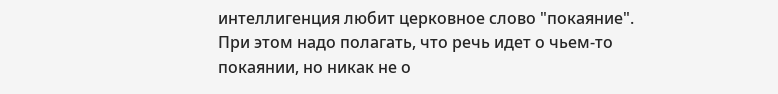интеллигенция любит церковное слово "покаяние". При этом надо полагать, что речь идет о чьем-то покаянии, но никак не о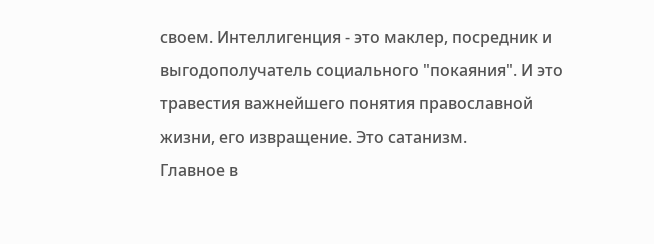своем. Интеллигенция - это маклер, посредник и выгодополучатель социального "покаяния". И это травестия важнейшего понятия православной жизни, его извращение. Это сатанизм.
Главное в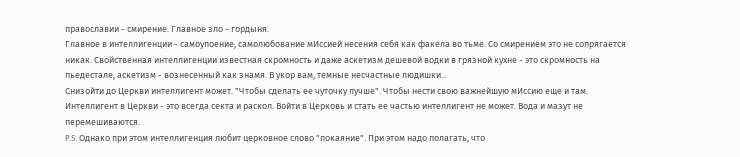православии - смирение. Главное зло - гордыня.
Главное в интеллигенции - самоупоение, самолюбование мИссией несения себя как факела во тьме. Со смирением это не сопрягается никак. Свойственная интеллигенции известная скромность и даже аскетизм дешевой водки в грязной кухне - это скромность на пьедестале, аскетизм - вознесенный как знамя. В укор вам, темные несчастные людишки...
Снизойти до Церкви интеллигент может. "Чтобы сделать ее чуточку лучше". Чтобы нести свою важнейшую мИссию еще и там. Интеллигент в Церкви - это всегда секта и раскол. Войти в Церковь и стать ее частью интеллигент не может. Вода и мазут не перемешиваются.
P.S. Однако при этом интеллигенция любит церковное слово "покаяние". При этом надо полагать, что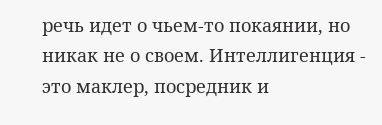речь идет о чьем-то покаянии, но никак не о своем. Интеллигенция - это маклер, посредник и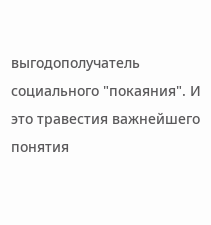выгодополучатель социального "покаяния". И это травестия важнейшего понятия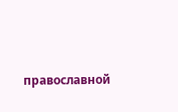православной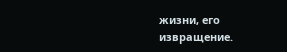жизни, его извращение.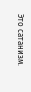Это сатанизм.